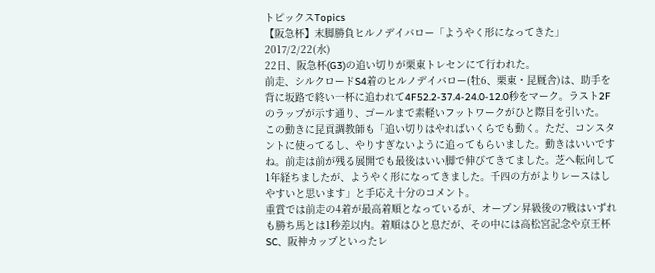トピックスTopics
【阪急杯】末脚勝負ヒルノデイバロー「ようやく形になってきた」
2017/2/22(水)
22日、阪急杯(G3)の追い切りが栗東トレセンにて行われた。
前走、シルクロードS4着のヒルノデイバロー(牡6、栗東・昆厩舎)は、助手を背に坂路で終い一杯に追われて4F52.2-37.4-24.0-12.0秒をマーク。ラスト2Fのラップが示す通り、ゴールまで素軽いフットワークがひと際目を引いた。
この動きに昆貢調教師も「追い切りはやればいくらでも動く。ただ、コンスタントに使ってるし、やりすぎないように追ってもらいました。動きはいいですね。前走は前が残る展開でも最後はいい脚で伸びてきてました。芝へ転向して1年経ちましたが、ようやく形になってきました。千四の方がよりレースはしやすいと思います」と手応え十分のコメント。
重賞では前走の4着が最高着順となっているが、オープン昇級後の7戦はいずれも勝ち馬とは1秒差以内。着順はひと息だが、その中には高松宮記念や京王杯SC、阪神カップといったレ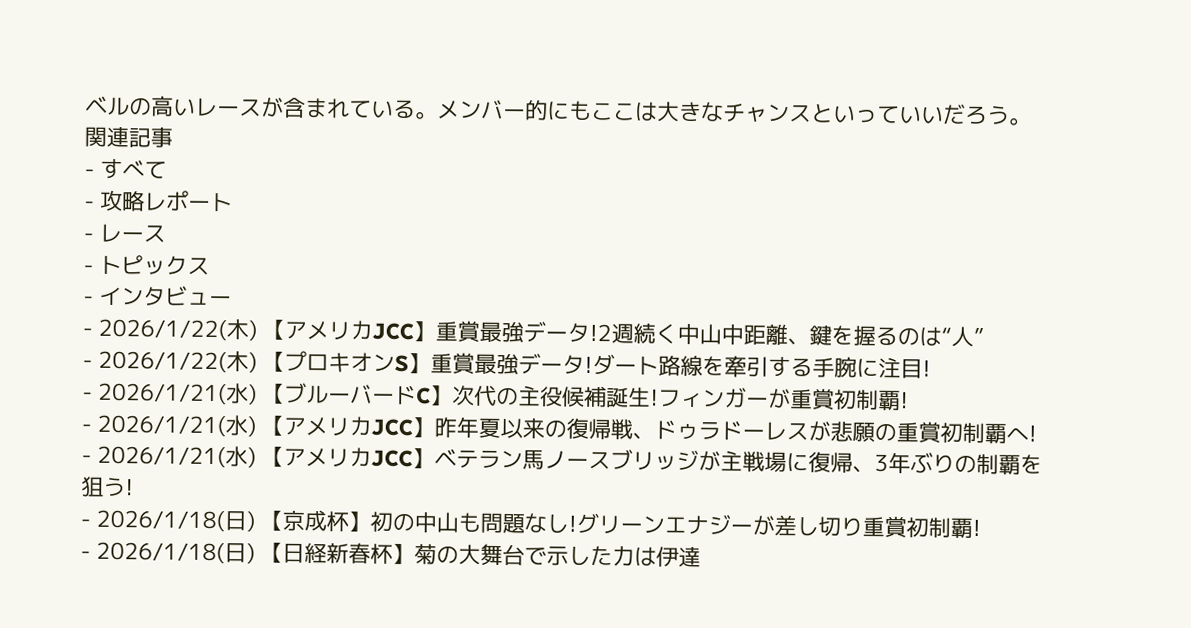ベルの高いレースが含まれている。メンバー的にもここは大きなチャンスといっていいだろう。
関連記事
- すべて
- 攻略レポート
- レース
- トピックス
- インタビュー
- 2026/1/22(木) 【アメリカJCC】重賞最強データ!2週続く中山中距離、鍵を握るのは“人”
- 2026/1/22(木) 【プロキオンS】重賞最強データ!ダート路線を牽引する手腕に注目!
- 2026/1/21(水) 【ブルーバードC】次代の主役候補誕生!フィンガーが重賞初制覇!
- 2026/1/21(水) 【アメリカJCC】昨年夏以来の復帰戦、ドゥラドーレスが悲願の重賞初制覇へ!
- 2026/1/21(水) 【アメリカJCC】ベテラン馬ノースブリッジが主戦場に復帰、3年ぶりの制覇を狙う!
- 2026/1/18(日) 【京成杯】初の中山も問題なし!グリーンエナジーが差し切り重賞初制覇!
- 2026/1/18(日) 【日経新春杯】菊の大舞台で示した力は伊達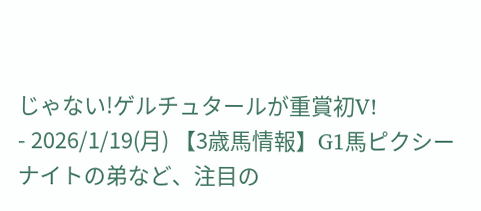じゃない!ゲルチュタールが重賞初V!
- 2026/1/19(月) 【3歳馬情報】G1馬ピクシーナイトの弟など、注目の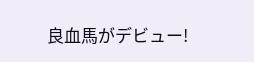良血馬がデビュー!